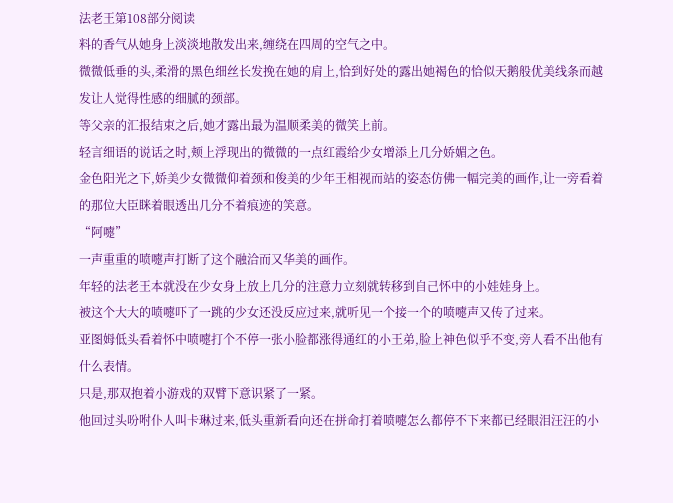法老王第108部分阅读
料的香气从她身上淡淡地散发出来,缠绕在四周的空气之中。
微微低垂的头,柔滑的黑色细丝长发挽在她的肩上,恰到好处的露出她褐色的恰似天鹅般优美线条而越发让人觉得性感的细腻的颈部。
等父亲的汇报结束之后,她才露出最为温顺柔美的微笑上前。
轻言细语的说话之时,颊上浮现出的微微的一点红霞给少女增添上几分娇媚之色。
金色阳光之下,娇美少女微微仰着颈和俊美的少年王相视而站的姿态仿佛一幅完美的画作,让一旁看着的那位大臣眯着眼透出几分不着痕迹的笑意。
“阿嚏”
一声重重的喷嚏声打断了这个融洽而又华美的画作。
年轻的法老王本就没在少女身上放上几分的注意力立刻就转移到自己怀中的小娃娃身上。
被这个大大的喷嚏吓了一跳的少女还没反应过来,就听见一个接一个的喷嚏声又传了过来。
亚图姆低头看着怀中喷嚏打个不停一张小脸都涨得通红的小王弟,脸上神色似乎不变,旁人看不出他有什么表情。
只是,那双抱着小游戏的双臂下意识紧了一紧。
他回过头吩咐仆人叫卡琳过来,低头重新看向还在拼命打着喷嚏怎么都停不下来都已经眼泪汪汪的小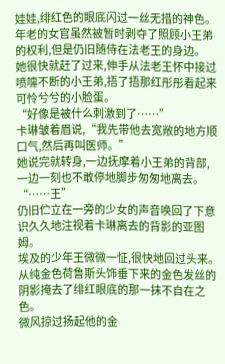娃娃,绯红色的眼底闪过一丝无措的神色。
年老的女官虽然被暂时剥夺了照顾小王弟的权利,但是仍旧随侍在法老王的身边。
她很快就赶了过来,伸手从法老王怀中接过喷嚏不断的小王弟,捂了捂那红彤彤看起来可怜兮兮的小脸蛋。
“好像是被什么刺激到了……”
卡琳皱着眉说,“我先带他去宽敞的地方顺口气,然后再叫医师。”
她说完就转身,一边抚摩着小王弟的背部,一边一刻也不敢停地脚步匆匆地离去。
“……王”
仍旧伫立在一旁的少女的声音唤回了下意识久久地注视着卡琳离去的背影的亚图姆。
埃及的少年王微微一怔,很快地回过头来。
从纯金色荷鲁斯头饰垂下来的金色发丝的阴影掩去了绯红眼底的那一抹不自在之色。
微风掠过扬起他的金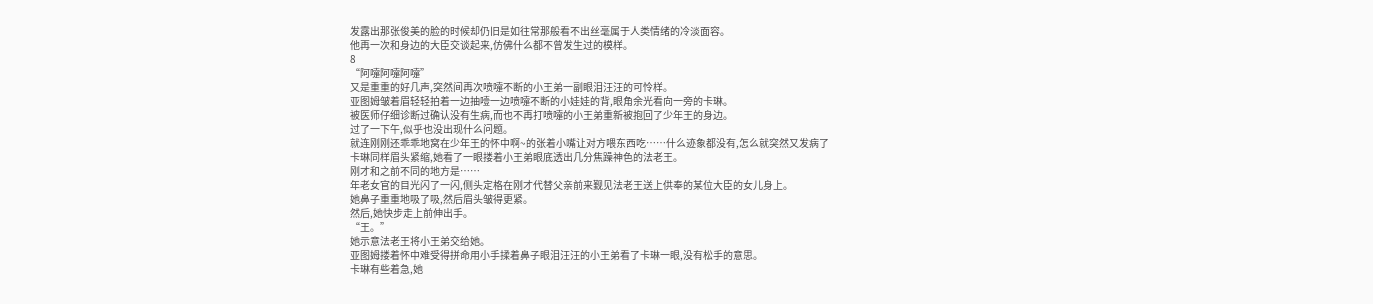发露出那张俊美的脸的时候却仍旧是如往常那般看不出丝毫属于人类情绪的冷淡面容。
他再一次和身边的大臣交谈起来,仿佛什么都不曾发生过的模样。
8
“阿嚏阿嚏阿嚏”
又是重重的好几声,突然间再次喷嚏不断的小王弟一副眼泪汪汪的可怜样。
亚图姆皱着眉轻轻拍着一边抽噎一边喷嚏不断的小娃娃的背,眼角余光看向一旁的卡琳。
被医师仔细诊断过确认没有生病,而也不再打喷嚏的小王弟重新被抱回了少年王的身边。
过了一下午,似乎也没出现什么问题。
就连刚刚还乖乖地窝在少年王的怀中啊~的张着小嘴让对方喂东西吃……什么迹象都没有,怎么就突然又发病了
卡琳同样眉头紧缩,她看了一眼搂着小王弟眼底透出几分焦躁神色的法老王。
刚才和之前不同的地方是……
年老女官的目光闪了一闪,侧头定格在刚才代替父亲前来觐见法老王送上供奉的某位大臣的女儿身上。
她鼻子重重地吸了吸,然后眉头皱得更紧。
然后,她快步走上前伸出手。
“王。”
她示意法老王将小王弟交给她。
亚图姆搂着怀中难受得拼命用小手揉着鼻子眼泪汪汪的小王弟看了卡琳一眼,没有松手的意思。
卡琳有些着急,她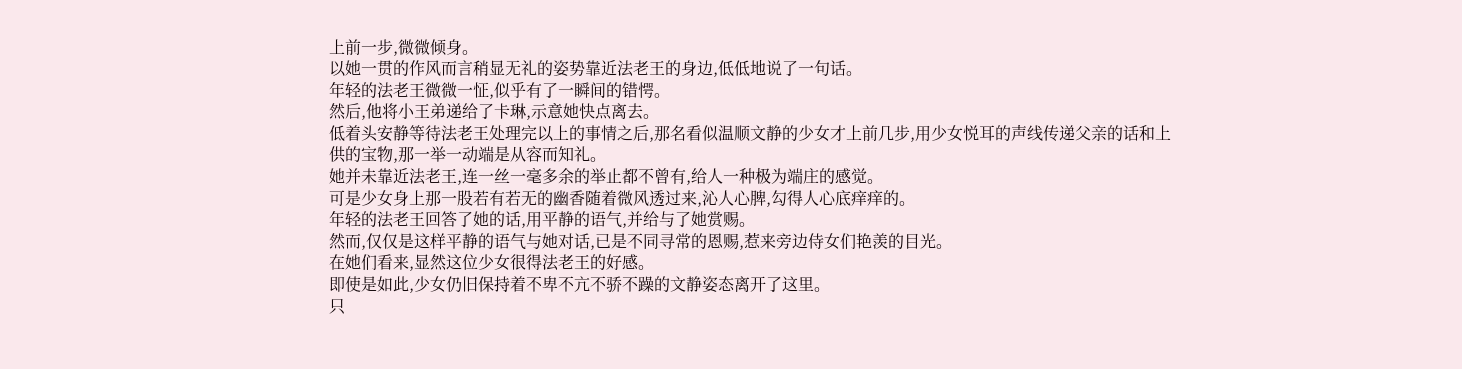上前一步,微微倾身。
以她一贯的作风而言稍显无礼的姿势靠近法老王的身边,低低地说了一句话。
年轻的法老王微微一怔,似乎有了一瞬间的错愕。
然后,他将小王弟递给了卡琳,示意她快点离去。
低着头安静等待法老王处理完以上的事情之后,那名看似温顺文静的少女才上前几步,用少女悦耳的声线传递父亲的话和上供的宝物,那一举一动端是从容而知礼。
她并未靠近法老王,连一丝一毫多余的举止都不曾有,给人一种极为端庄的感觉。
可是少女身上那一股若有若无的幽香随着微风透过来,沁人心脾,勾得人心底痒痒的。
年轻的法老王回答了她的话,用平静的语气,并给与了她赏赐。
然而,仅仅是这样平静的语气与她对话,已是不同寻常的恩赐,惹来旁边侍女们艳羡的目光。
在她们看来,显然这位少女很得法老王的好感。
即使是如此,少女仍旧保持着不卑不亢不骄不躁的文静姿态离开了这里。
只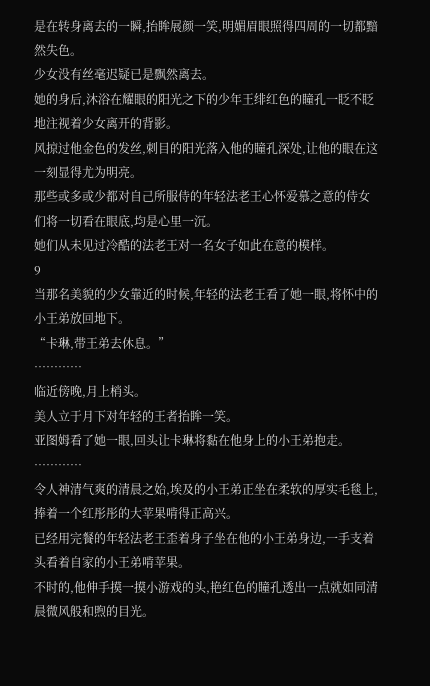是在转身离去的一瞬,抬眸展颜一笑,明媚眉眼照得四周的一切都黯然失色。
少女没有丝毫迟疑已是飘然离去。
她的身后,沐浴在耀眼的阳光之下的少年王绯红色的瞳孔一眨不眨地注视着少女离开的背影。
风掠过他金色的发丝,刺目的阳光落入他的瞳孔深处,让他的眼在这一刻显得尤为明亮。
那些或多或少都对自己所服侍的年轻法老王心怀爱慕之意的侍女们将一切看在眼底,均是心里一沉。
她们从未见过冷酷的法老王对一名女子如此在意的模样。
9
当那名美貌的少女靠近的时候,年轻的法老王看了她一眼,将怀中的小王弟放回地下。
“卡琳,带王弟去休息。”
…………
临近傍晚,月上梢头。
美人立于月下对年轻的王者抬眸一笑。
亚图姆看了她一眼,回头让卡琳将黏在他身上的小王弟抱走。
…………
令人神清气爽的清晨之始,埃及的小王弟正坐在柔软的厚实毛毯上,捧着一个红彤彤的大苹果啃得正高兴。
已经用完餐的年轻法老王歪着身子坐在他的小王弟身边,一手支着头看着自家的小王弟啃苹果。
不时的,他伸手摸一摸小游戏的头,艳红色的瞳孔透出一点就如同清晨微风般和煦的目光。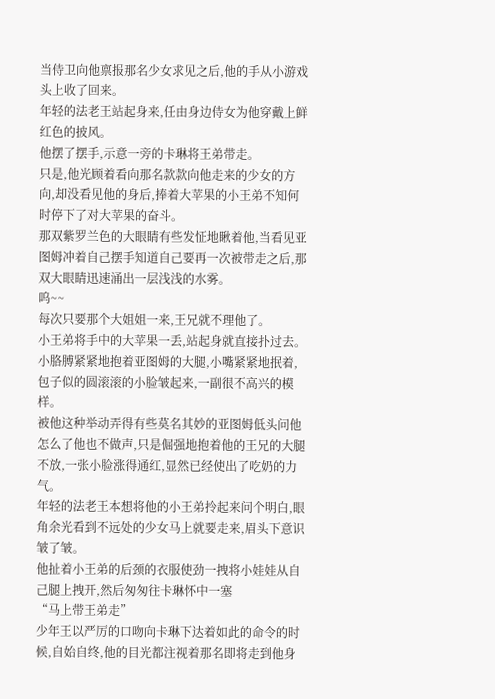当侍卫向他禀报那名少女求见之后,他的手从小游戏头上收了回来。
年轻的法老王站起身来,任由身边侍女为他穿戴上鲜红色的披风。
他摆了摆手,示意一旁的卡琳将王弟带走。
只是,他光顾着看向那名款款向他走来的少女的方向,却没看见他的身后,捧着大苹果的小王弟不知何时停下了对大苹果的奋斗。
那双紫罗兰色的大眼睛有些发怔地瞅着他,当看见亚图姆冲着自己摆手知道自己要再一次被带走之后,那双大眼睛迅速涌出一层浅浅的水雾。
呜~~
每次只要那个大姐姐一来,王兄就不理他了。
小王弟将手中的大苹果一丢,站起身就直接扑过去。
小胳膊紧紧地抱着亚图姆的大腿,小嘴紧紧地抿着,包子似的圆滚滚的小脸皱起来,一副很不高兴的模样。
被他这种举动弄得有些莫名其妙的亚图姆低头问他怎么了他也不做声,只是倔强地抱着他的王兄的大腿不放,一张小脸涨得通红,显然已经使出了吃奶的力气。
年轻的法老王本想将他的小王弟拎起来问个明白,眼角余光看到不远处的少女马上就要走来,眉头下意识皱了皱。
他扯着小王弟的后颈的衣服使劲一拽将小娃娃从自己腿上拽开,然后匆匆往卡琳怀中一塞
“马上带王弟走”
少年王以严厉的口吻向卡琳下达着如此的命令的时候,自始自终,他的目光都注视着那名即将走到他身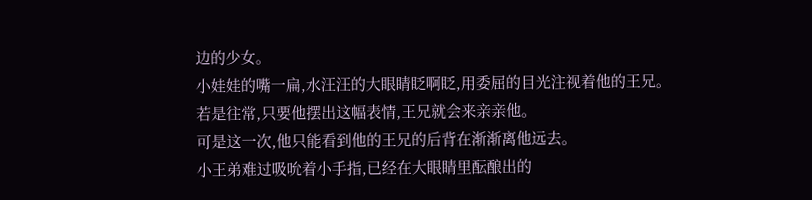边的少女。
小娃娃的嘴一扁,水汪汪的大眼睛眨啊眨,用委屈的目光注视着他的王兄。
若是往常,只要他摆出这幅表情,王兄就会来亲亲他。
可是这一次,他只能看到他的王兄的后背在渐渐离他远去。
小王弟难过吸吮着小手指,已经在大眼睛里酝酿出的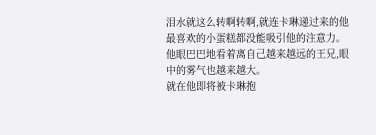泪水就这么转啊转啊,就连卡琳递过来的他最喜欢的小蛋糕都没能吸引他的注意力。
他眼巴巴地看着离自己越来越远的王兄,眼中的雾气也越来越大。
就在他即将被卡琳抱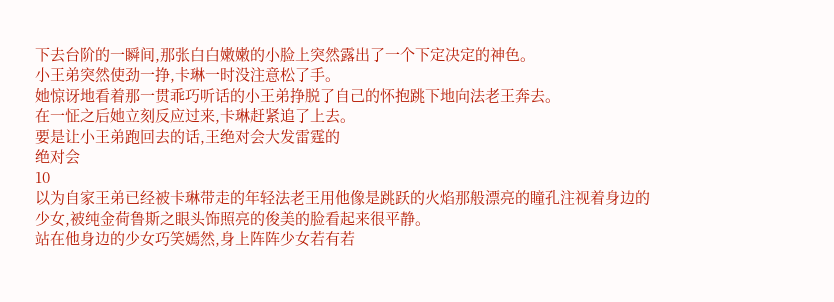下去台阶的一瞬间,那张白白嫩嫩的小脸上突然露出了一个下定决定的神色。
小王弟突然使劲一挣,卡琳一时没注意松了手。
她惊讶地看着那一贯乖巧听话的小王弟挣脱了自己的怀抱跳下地向法老王奔去。
在一怔之后她立刻反应过来,卡琳赶紧追了上去。
要是让小王弟跑回去的话,王绝对会大发雷霆的
绝对会
10
以为自家王弟已经被卡琳带走的年轻法老王用他像是跳跃的火焰那般漂亮的瞳孔注视着身边的少女,被纯金荷鲁斯之眼头饰照亮的俊美的脸看起来很平静。
站在他身边的少女巧笑嫣然,身上阵阵少女若有若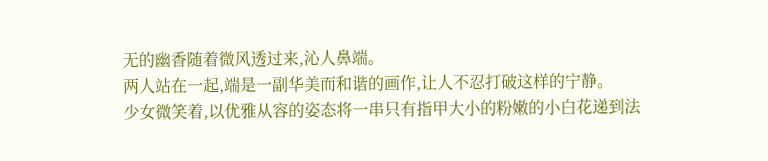无的幽香随着微风透过来,沁人鼻端。
两人站在一起,端是一副华美而和谐的画作,让人不忍打破这样的宁静。
少女微笑着,以优雅从容的姿态将一串只有指甲大小的粉嫩的小白花递到法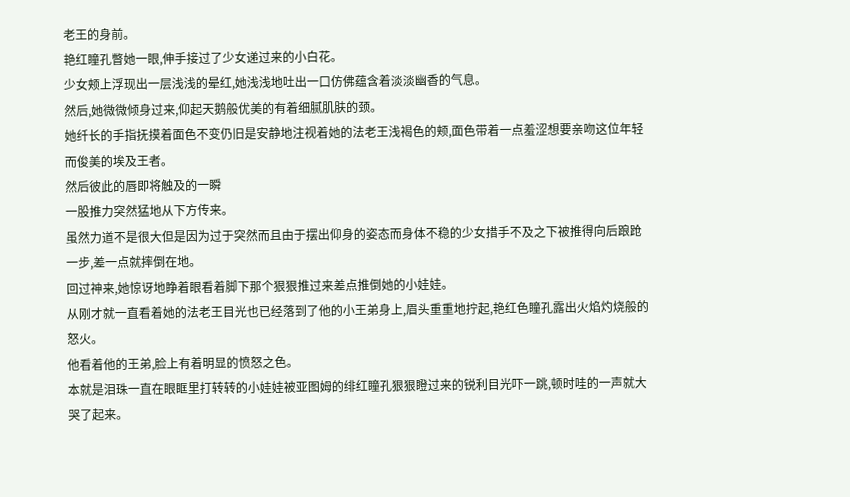老王的身前。
艳红瞳孔瞥她一眼,伸手接过了少女递过来的小白花。
少女颊上浮现出一层浅浅的晕红,她浅浅地吐出一口仿佛蕴含着淡淡幽香的气息。
然后,她微微倾身过来,仰起天鹅般优美的有着细腻肌肤的颈。
她纤长的手指抚摸着面色不变仍旧是安静地注视着她的法老王浅褐色的颊,面色带着一点羞涩想要亲吻这位年轻而俊美的埃及王者。
然后彼此的唇即将触及的一瞬
一股推力突然猛地从下方传来。
虽然力道不是很大但是因为过于突然而且由于摆出仰身的姿态而身体不稳的少女措手不及之下被推得向后踉跄一步,差一点就摔倒在地。
回过神来,她惊讶地睁着眼看着脚下那个狠狠推过来差点推倒她的小娃娃。
从刚才就一直看着她的法老王目光也已经落到了他的小王弟身上,眉头重重地拧起,艳红色瞳孔露出火焰灼烧般的怒火。
他看着他的王弟,脸上有着明显的愤怒之色。
本就是泪珠一直在眼眶里打转转的小娃娃被亚图姆的绯红瞳孔狠狠瞪过来的锐利目光吓一跳,顿时哇的一声就大哭了起来。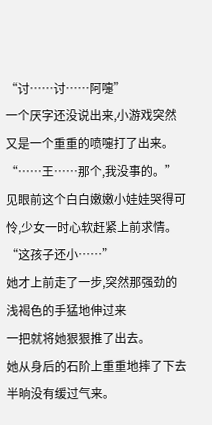“讨……讨……阿嚏”
一个厌字还没说出来,小游戏突然又是一个重重的喷嚏打了出来。
“……王……那个,我没事的。”
见眼前这个白白嫩嫩小娃娃哭得可怜,少女一时心软赶紧上前求情。
“这孩子还小……”
她才上前走了一步,突然那强劲的浅褐色的手猛地伸过来
一把就将她狠狠推了出去。
她从身后的石阶上重重地摔了下去半晌没有缓过气来。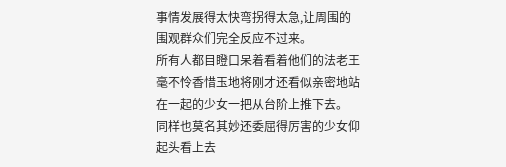事情发展得太快弯拐得太急,让周围的围观群众们完全反应不过来。
所有人都目瞪口呆着看着他们的法老王毫不怜香惜玉地将刚才还看似亲密地站在一起的少女一把从台阶上推下去。
同样也莫名其妙还委屈得厉害的少女仰起头看上去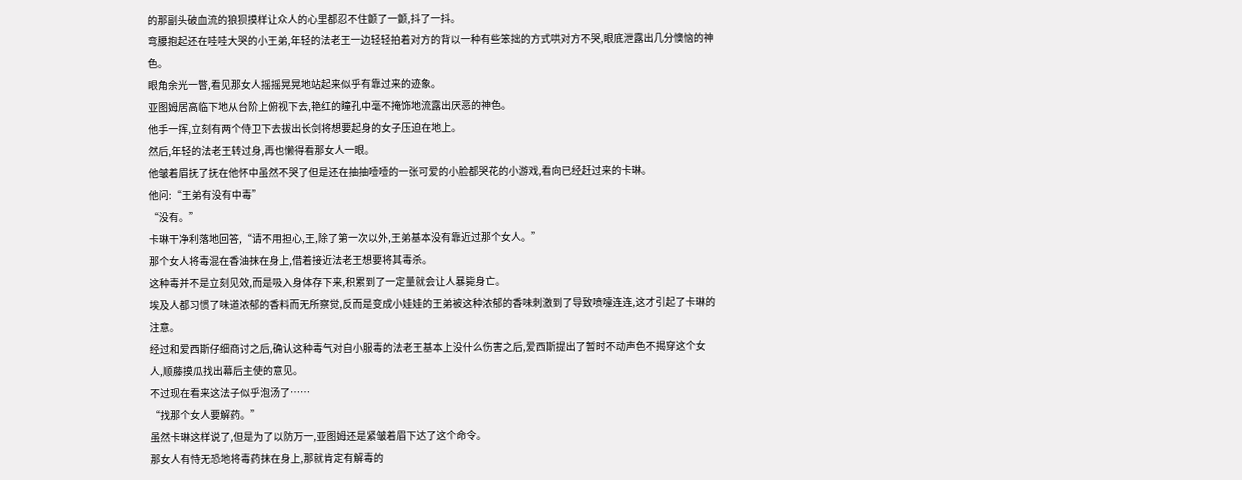的那副头破血流的狼狈摸样让众人的心里都忍不住颤了一颤,抖了一抖。
弯腰抱起还在哇哇大哭的小王弟,年轻的法老王一边轻轻拍着对方的背以一种有些笨拙的方式哄对方不哭,眼底泄露出几分懊恼的神色。
眼角余光一瞥,看见那女人摇摇晃晃地站起来似乎有靠过来的迹象。
亚图姆居高临下地从台阶上俯视下去,艳红的瞳孔中毫不掩饰地流露出厌恶的神色。
他手一挥,立刻有两个侍卫下去拔出长剑将想要起身的女子压迫在地上。
然后,年轻的法老王转过身,再也懒得看那女人一眼。
他皱着眉抚了抚在他怀中虽然不哭了但是还在抽抽噎噎的一张可爱的小脸都哭花的小游戏,看向已经赶过来的卡琳。
他问:“王弟有没有中毒”
“没有。”
卡琳干净利落地回答,“请不用担心,王,除了第一次以外,王弟基本没有靠近过那个女人。”
那个女人将毒混在香油抹在身上,借着接近法老王想要将其毒杀。
这种毒并不是立刻见效,而是吸入身体存下来,积累到了一定量就会让人暴毙身亡。
埃及人都习惯了味道浓郁的香料而无所察觉,反而是变成小娃娃的王弟被这种浓郁的香味刺激到了导致喷嚏连连,这才引起了卡琳的注意。
经过和爱西斯仔细商讨之后,确认这种毒气对自小服毒的法老王基本上没什么伤害之后,爱西斯提出了暂时不动声色不揭穿这个女人,顺藤摸瓜找出幕后主使的意见。
不过现在看来这法子似乎泡汤了……
“找那个女人要解药。”
虽然卡琳这样说了,但是为了以防万一,亚图姆还是紧皱着眉下达了这个命令。
那女人有恃无恐地将毒药抹在身上,那就肯定有解毒的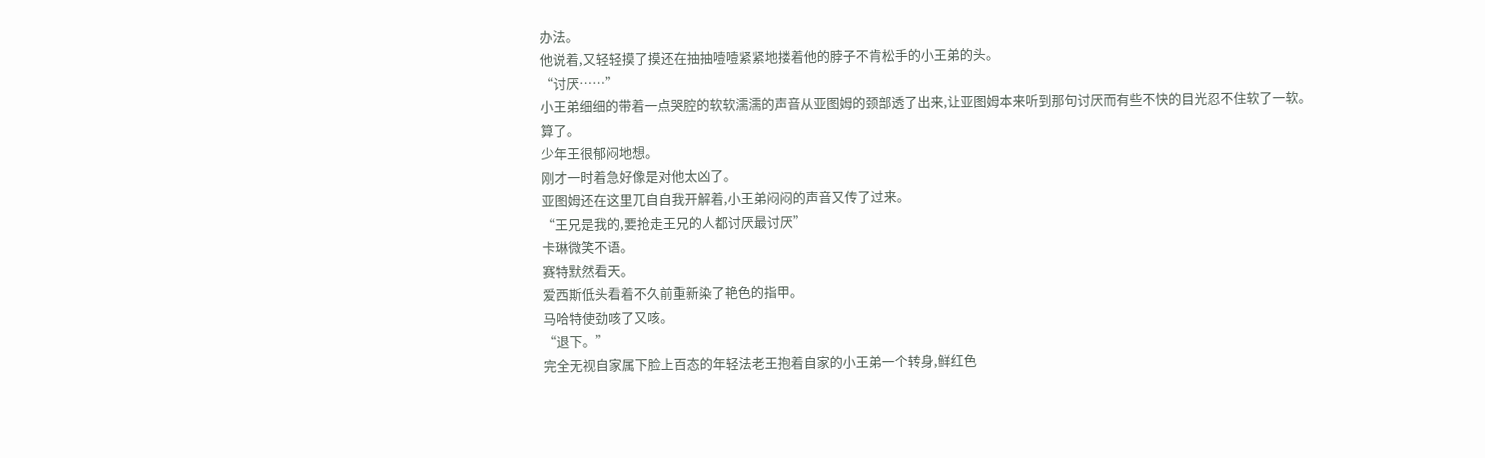办法。
他说着,又轻轻摸了摸还在抽抽噎噎紧紧地搂着他的脖子不肯松手的小王弟的头。
“讨厌……”
小王弟细细的带着一点哭腔的软软濡濡的声音从亚图姆的颈部透了出来,让亚图姆本来听到那句讨厌而有些不快的目光忍不住软了一软。
算了。
少年王很郁闷地想。
刚才一时着急好像是对他太凶了。
亚图姆还在这里兀自自我开解着,小王弟闷闷的声音又传了过来。
“王兄是我的,要抢走王兄的人都讨厌最讨厌”
卡琳微笑不语。
赛特默然看天。
爱西斯低头看着不久前重新染了艳色的指甲。
马哈特使劲咳了又咳。
“退下。”
完全无视自家属下脸上百态的年轻法老王抱着自家的小王弟一个转身,鲜红色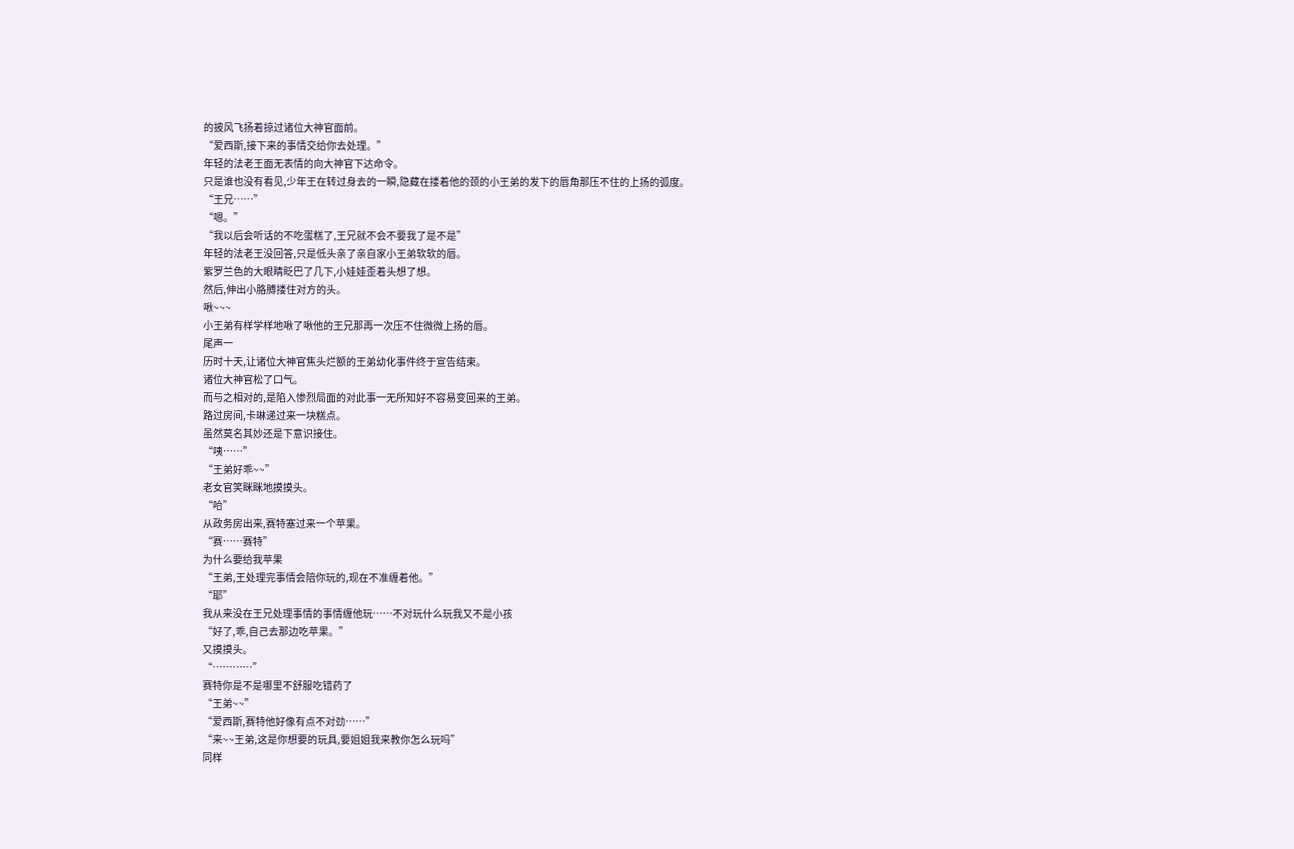的披风飞扬着掠过诸位大神官面前。
“爱西斯,接下来的事情交给你去处理。”
年轻的法老王面无表情的向大神官下达命令。
只是谁也没有看见,少年王在转过身去的一瞬,隐藏在搂着他的颈的小王弟的发下的唇角那压不住的上扬的弧度。
“王兄……”
“嗯。”
“我以后会听话的不吃蛋糕了,王兄就不会不要我了是不是”
年轻的法老王没回答,只是低头亲了亲自家小王弟软软的唇。
紫罗兰色的大眼睛眨巴了几下,小娃娃歪着头想了想。
然后,伸出小胳膊搂住对方的头。
啾~~~
小王弟有样学样地啾了啾他的王兄那再一次压不住微微上扬的唇。
尾声一
历时十天,让诸位大神官焦头烂额的王弟幼化事件终于宣告结束。
诸位大神官松了口气。
而与之相对的,是陷入惨烈局面的对此事一无所知好不容易变回来的王弟。
路过房间,卡琳递过来一块糕点。
虽然莫名其妙还是下意识接住。
“咦……”
“王弟好乖~~”
老女官笑眯眯地摸摸头。
“哈”
从政务房出来,赛特塞过来一个苹果。
“赛……赛特”
为什么要给我苹果
“王弟,王处理完事情会陪你玩的,现在不准缠着他。”
“耶”
我从来没在王兄处理事情的事情缠他玩……不对玩什么玩我又不是小孩
“好了,乖,自己去那边吃苹果。”
又摸摸头。
“…………”
赛特你是不是哪里不舒服吃错药了
“王弟~~”
“爱西斯,赛特他好像有点不对劲……”
“来~~王弟,这是你想要的玩具,要姐姐我来教你怎么玩吗”
同样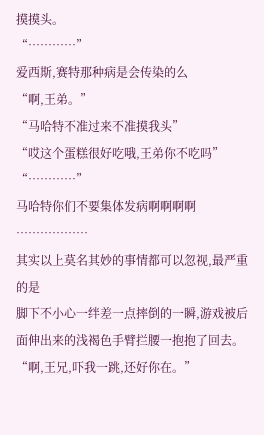摸摸头。
“…………”
爱西斯,赛特那种病是会传染的么
“啊,王弟。”
“马哈特不准过来不准摸我头”
“哎这个蛋糕很好吃哦,王弟你不吃吗”
“…………”
马哈特你们不要集体发病啊啊啊啊
………………
其实以上莫名其妙的事情都可以忽视,最严重的是
脚下不小心一绊差一点摔倒的一瞬,游戏被后面伸出来的浅褐色手臂拦腰一抱抱了回去。
“啊,王兄,吓我一跳,还好你在。”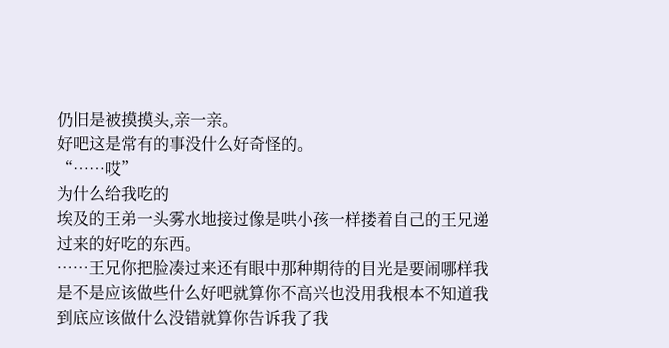仍旧是被摸摸头,亲一亲。
好吧这是常有的事没什么好奇怪的。
“……哎”
为什么给我吃的
埃及的王弟一头雾水地接过像是哄小孩一样搂着自己的王兄递过来的好吃的东西。
……王兄你把脸凑过来还有眼中那种期待的目光是要闹哪样我是不是应该做些什么好吧就算你不高兴也没用我根本不知道我到底应该做什么没错就算你告诉我了我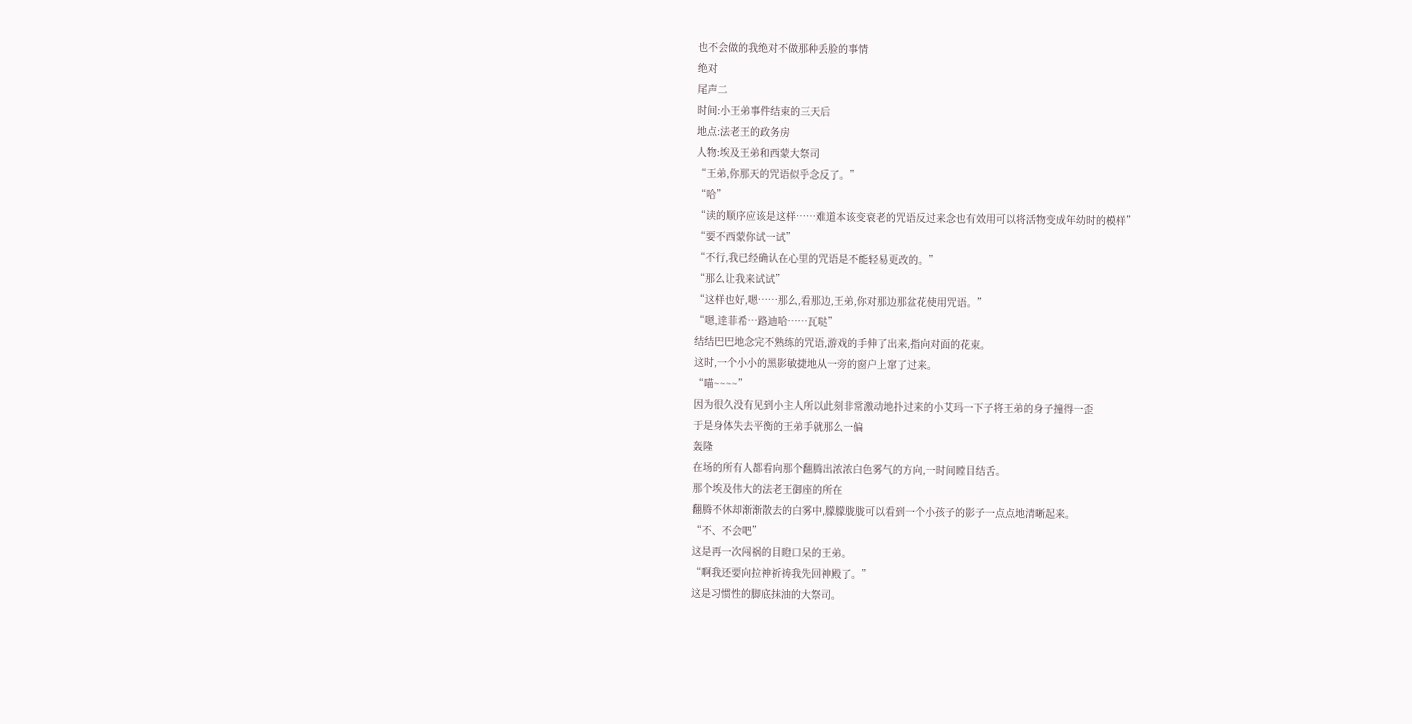也不会做的我绝对不做那种丢脸的事情
绝对
尾声二
时间:小王弟事件结束的三天后
地点:法老王的政务房
人物:埃及王弟和西蒙大祭司
“王弟,你那天的咒语似乎念反了。”
“哈”
“读的顺序应该是这样……难道本该变衰老的咒语反过来念也有效用可以将活物变成年幼时的模样”
“要不西蒙你试一试”
“不行,我已经确认在心里的咒语是不能轻易更改的。”
“那么让我来试试”
“这样也好,嗯……那么,看那边,王弟,你对那边那盆花使用咒语。”
“嗯,逹菲希…路迪哈……瓦哒”
结结巴巴地念完不熟练的咒语,游戏的手伸了出来,指向对面的花束。
这时,一个小小的黑影敏捷地从一旁的窗户上窜了过来。
“喵~~~~”
因为很久没有见到小主人所以此刻非常激动地扑过来的小艾玛一下子将王弟的身子撞得一歪
于是身体失去平衡的王弟手就那么一偏
轰隆
在场的所有人都看向那个翻腾出浓浓白色雾气的方向,一时间瞠目结舌。
那个埃及伟大的法老王御座的所在
翻腾不休却渐渐散去的白雾中,朦朦胧胧可以看到一个小孩子的影子一点点地清晰起来。
“不、不会吧”
这是再一次闯祸的目瞪口呆的王弟。
“啊我还要向拉神祈祷我先回神殿了。”
这是习惯性的脚底抹油的大祭司。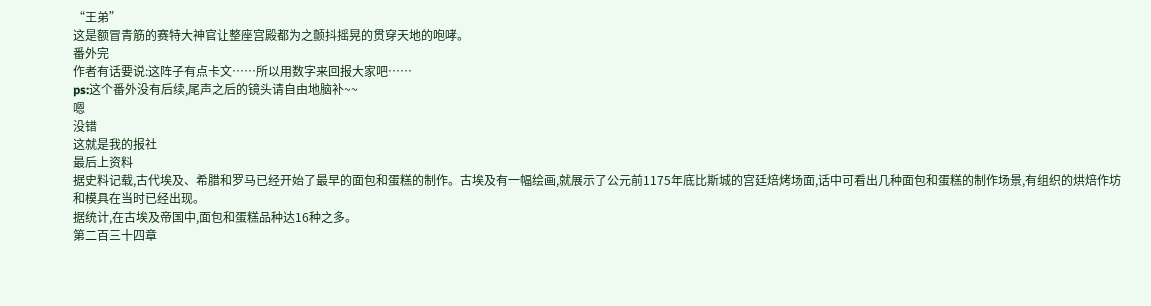“王弟”
这是额冒青筋的赛特大神官让整座宫殿都为之颤抖摇晃的贯穿天地的咆哮。
番外完
作者有话要说:这阵子有点卡文……所以用数字来回报大家吧……
ps:这个番外没有后续,尾声之后的镜头请自由地脑补~~
嗯
没错
这就是我的报社
最后上资料
据史料记载,古代埃及、希腊和罗马已经开始了最早的面包和蛋糕的制作。古埃及有一幅绘画,就展示了公元前1175年底比斯城的宫廷焙烤场面,话中可看出几种面包和蛋糕的制作场景,有组织的烘焙作坊和模具在当时已经出现。
据统计,在古埃及帝国中,面包和蛋糕品种达16种之多。
第二百三十四章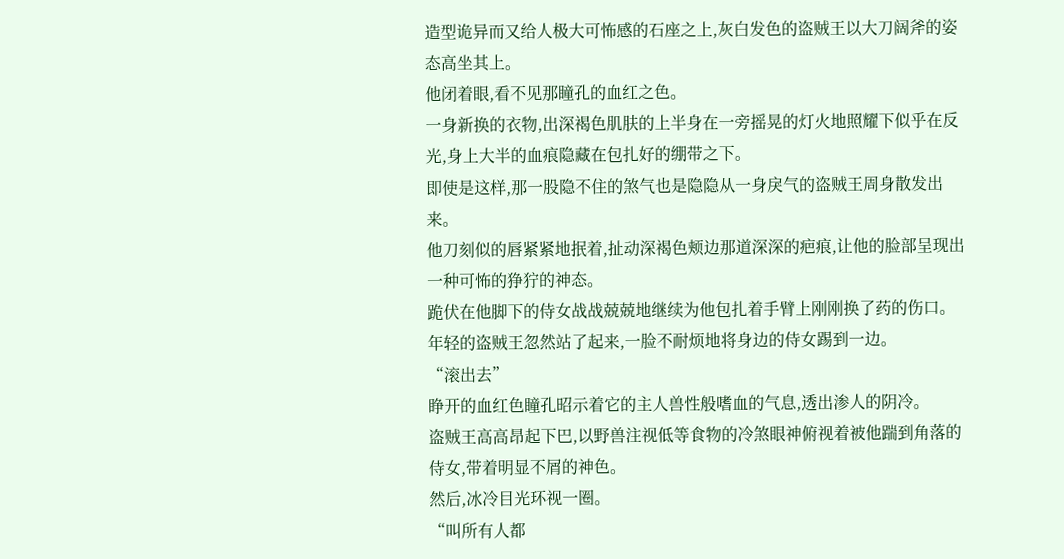造型诡异而又给人极大可怖感的石座之上,灰白发色的盗贼王以大刀阔斧的姿态高坐其上。
他闭着眼,看不见那瞳孔的血红之色。
一身新换的衣物,出深褐色肌肤的上半身在一旁摇晃的灯火地照耀下似乎在反光,身上大半的血痕隐藏在包扎好的绷带之下。
即使是这样,那一股隐不住的煞气也是隐隐从一身戾气的盗贼王周身散发出来。
他刀刻似的唇紧紧地抿着,扯动深褐色颊边那道深深的疤痕,让他的脸部呈现出一种可怖的狰狞的神态。
跪伏在他脚下的侍女战战兢兢地继续为他包扎着手臂上刚刚换了药的伤口。
年轻的盗贼王忽然站了起来,一脸不耐烦地将身边的侍女踢到一边。
“滚出去”
睁开的血红色瞳孔昭示着它的主人兽性般嗜血的气息,透出渗人的阴冷。
盗贼王高高昂起下巴,以野兽注视低等食物的冷煞眼神俯视着被他踹到角落的侍女,带着明显不屑的神色。
然后,冰冷目光环视一圈。
“叫所有人都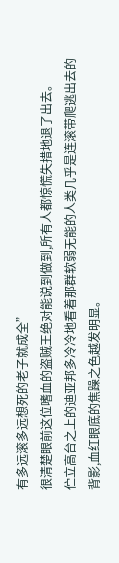有多远滚多远想死的老子就成全”
很清楚眼前这位嗜血的盗贼王绝对能说到做到,所有人都惊慌失措地退了出去。
伫立高台之上的迪亚邦多冷冷地看着那群软弱无能的人类几乎是连滚带爬逃出去的背影,血红眼底的焦躁之色越发明显。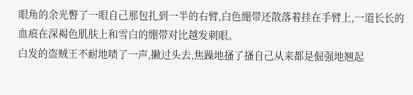眼角的余光瞥了一眼自己那包扎到一半的右臂,白色绷带还散落着挂在手臂上,一道长长的血痕在深褐色肌肤上和雪白的绷带对比越发刺眼。
白发的盗贼王不耐地啧了一声,撇过头去,焦躁地搔了搔自己从来都是倔强地翘起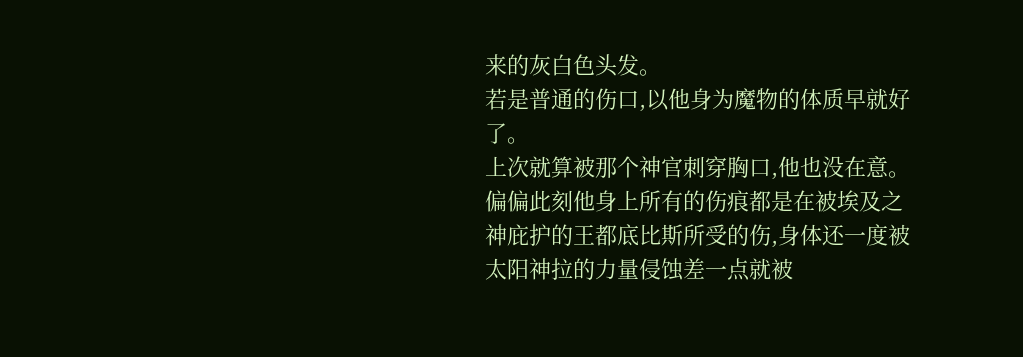来的灰白色头发。
若是普通的伤口,以他身为魔物的体质早就好了。
上次就算被那个神官刺穿胸口,他也没在意。
偏偏此刻他身上所有的伤痕都是在被埃及之神庇护的王都底比斯所受的伤,身体还一度被太阳神拉的力量侵蚀差一点就被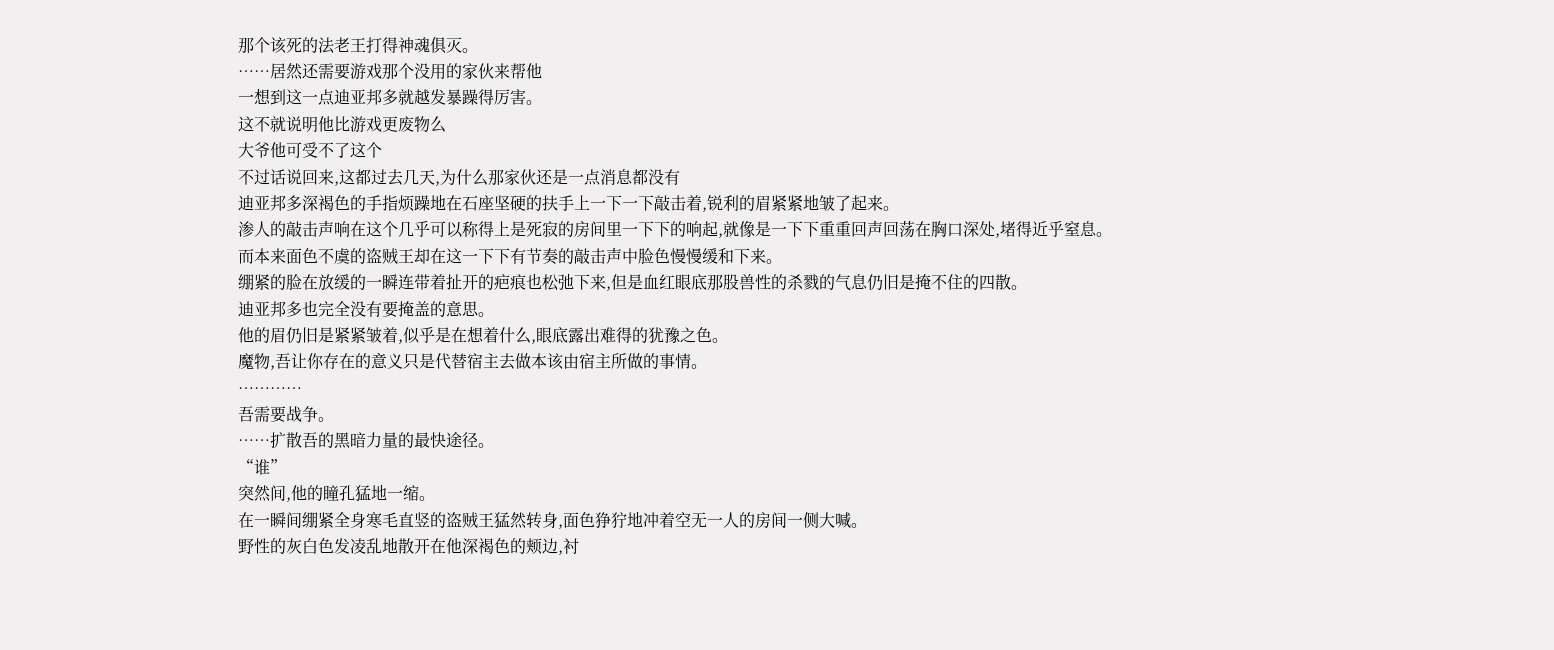那个该死的法老王打得神魂俱灭。
……居然还需要游戏那个没用的家伙来帮他
一想到这一点迪亚邦多就越发暴躁得厉害。
这不就说明他比游戏更废物么
大爷他可受不了这个
不过话说回来,这都过去几天,为什么那家伙还是一点消息都没有
迪亚邦多深褐色的手指烦躁地在石座坚硬的扶手上一下一下敲击着,锐利的眉紧紧地皱了起来。
渗人的敲击声响在这个几乎可以称得上是死寂的房间里一下下的响起,就像是一下下重重回声回荡在胸口深处,堵得近乎窒息。
而本来面色不虞的盗贼王却在这一下下有节奏的敲击声中脸色慢慢缓和下来。
绷紧的脸在放缓的一瞬连带着扯开的疤痕也松弛下来,但是血红眼底那股兽性的杀戮的气息仍旧是掩不住的四散。
迪亚邦多也完全没有要掩盖的意思。
他的眉仍旧是紧紧皱着,似乎是在想着什么,眼底露出难得的犹豫之色。
魔物,吾让你存在的意义只是代替宿主去做本该由宿主所做的事情。
…………
吾需要战争。
……扩散吾的黑暗力量的最快途径。
“谁”
突然间,他的瞳孔猛地一缩。
在一瞬间绷紧全身寒毛直竖的盗贼王猛然转身,面色狰狞地冲着空无一人的房间一侧大喊。
野性的灰白色发凌乱地散开在他深褐色的颊边,衬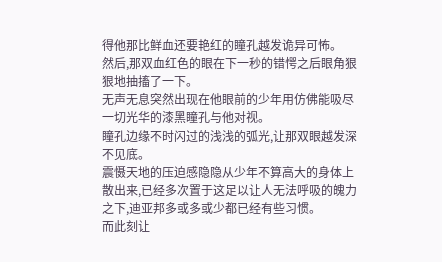得他那比鲜血还要艳红的瞳孔越发诡异可怖。
然后,那双血红色的眼在下一秒的错愕之后眼角狠狠地抽搐了一下。
无声无息突然出现在他眼前的少年用仿佛能吸尽一切光华的漆黑瞳孔与他对视。
瞳孔边缘不时闪过的浅浅的弧光,让那双眼越发深不见底。
震慑天地的压迫感隐隐从少年不算高大的身体上散出来,已经多次置于这足以让人无法呼吸的魄力之下,迪亚邦多或多或少都已经有些习惯。
而此刻让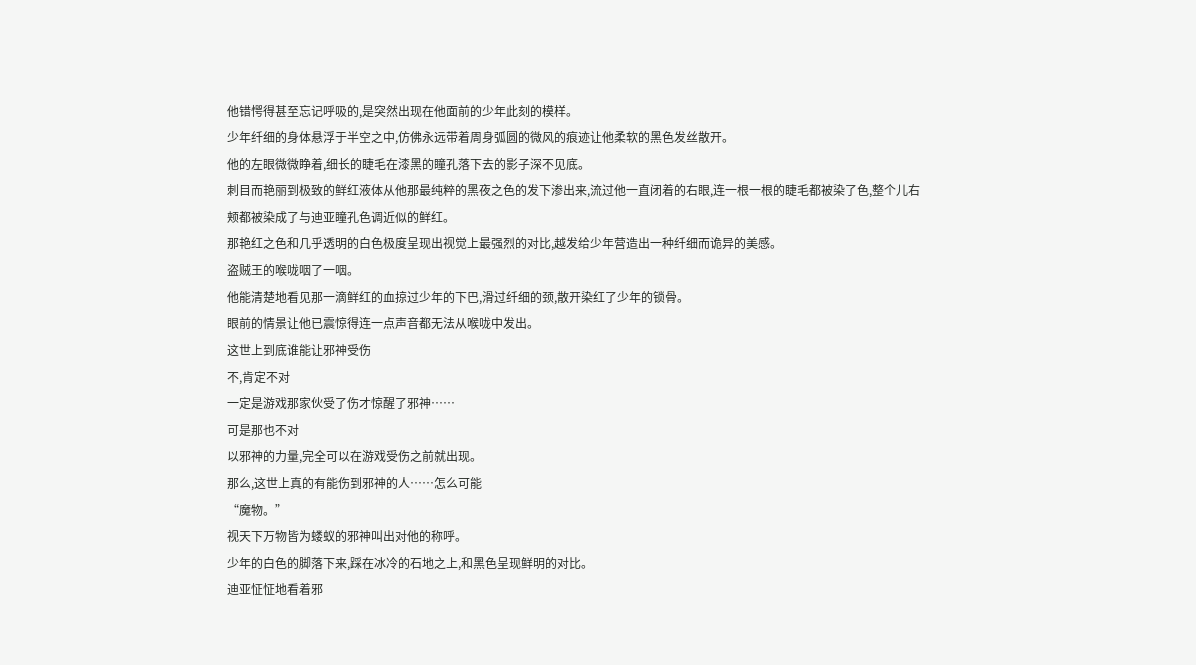他错愕得甚至忘记呼吸的,是突然出现在他面前的少年此刻的模样。
少年纤细的身体悬浮于半空之中,仿佛永远带着周身弧圆的微风的痕迹让他柔软的黑色发丝散开。
他的左眼微微睁着,细长的睫毛在漆黑的瞳孔落下去的影子深不见底。
刺目而艳丽到极致的鲜红液体从他那最纯粹的黑夜之色的发下渗出来,流过他一直闭着的右眼,连一根一根的睫毛都被染了色,整个儿右颊都被染成了与迪亚瞳孔色调近似的鲜红。
那艳红之色和几乎透明的白色极度呈现出视觉上最强烈的对比,越发给少年营造出一种纤细而诡异的美感。
盗贼王的喉咙咽了一咽。
他能清楚地看见那一滴鲜红的血掠过少年的下巴,滑过纤细的颈,散开染红了少年的锁骨。
眼前的情景让他已震惊得连一点声音都无法从喉咙中发出。
这世上到底谁能让邪神受伤
不,肯定不对
一定是游戏那家伙受了伤才惊醒了邪神……
可是那也不对
以邪神的力量,完全可以在游戏受伤之前就出现。
那么,这世上真的有能伤到邪神的人……怎么可能
“魔物。”
视天下万物皆为蝼蚁的邪神叫出对他的称呼。
少年的白色的脚落下来,踩在冰冷的石地之上,和黑色呈现鲜明的对比。
迪亚怔怔地看着邪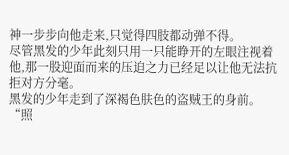神一步步向他走来,只觉得四肢都动弹不得。
尽管黑发的少年此刻只用一只能睁开的左眼注视着他,那一股迎面而来的压迫之力已经足以让他无法抗拒对方分毫。
黑发的少年走到了深褐色肤色的盗贼王的身前。
“照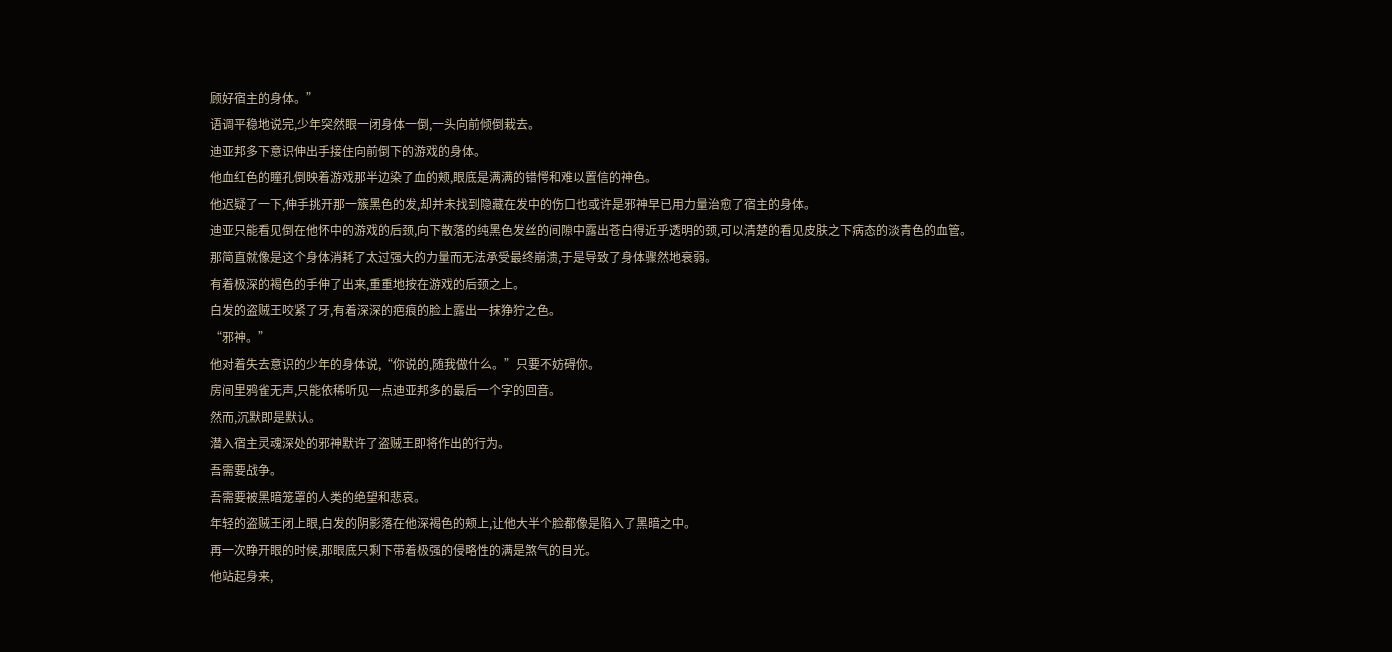顾好宿主的身体。”
语调平稳地说完,少年突然眼一闭身体一倒,一头向前倾倒栽去。
迪亚邦多下意识伸出手接住向前倒下的游戏的身体。
他血红色的瞳孔倒映着游戏那半边染了血的颊,眼底是满满的错愕和难以置信的神色。
他迟疑了一下,伸手挑开那一簇黑色的发,却并未找到隐藏在发中的伤口也或许是邪神早已用力量治愈了宿主的身体。
迪亚只能看见倒在他怀中的游戏的后颈,向下散落的纯黑色发丝的间隙中露出苍白得近乎透明的颈,可以清楚的看见皮肤之下病态的淡青色的血管。
那简直就像是这个身体消耗了太过强大的力量而无法承受最终崩溃,于是导致了身体骤然地衰弱。
有着极深的褐色的手伸了出来,重重地按在游戏的后颈之上。
白发的盗贼王咬紧了牙,有着深深的疤痕的脸上露出一抹狰狞之色。
“邪神。”
他对着失去意识的少年的身体说,“你说的,随我做什么。”只要不妨碍你。
房间里鸦雀无声,只能依稀听见一点迪亚邦多的最后一个字的回音。
然而,沉默即是默认。
潜入宿主灵魂深处的邪神默许了盗贼王即将作出的行为。
吾需要战争。
吾需要被黑暗笼罩的人类的绝望和悲哀。
年轻的盗贼王闭上眼,白发的阴影落在他深褐色的颊上,让他大半个脸都像是陷入了黑暗之中。
再一次睁开眼的时候,那眼底只剩下带着极强的侵略性的满是煞气的目光。
他站起身来,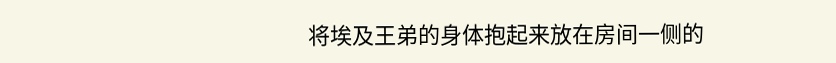将埃及王弟的身体抱起来放在房间一侧的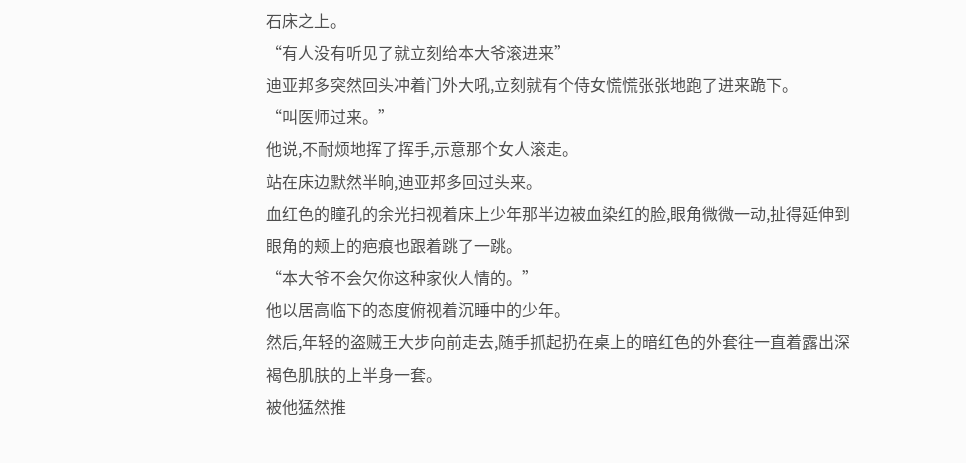石床之上。
“有人没有听见了就立刻给本大爷滚进来”
迪亚邦多突然回头冲着门外大吼,立刻就有个侍女慌慌张张地跑了进来跪下。
“叫医师过来。”
他说,不耐烦地挥了挥手,示意那个女人滚走。
站在床边默然半晌,迪亚邦多回过头来。
血红色的瞳孔的余光扫视着床上少年那半边被血染红的脸,眼角微微一动,扯得延伸到眼角的颊上的疤痕也跟着跳了一跳。
“本大爷不会欠你这种家伙人情的。”
他以居高临下的态度俯视着沉睡中的少年。
然后,年轻的盗贼王大步向前走去,随手抓起扔在桌上的暗红色的外套往一直着露出深褐色肌肤的上半身一套。
被他猛然推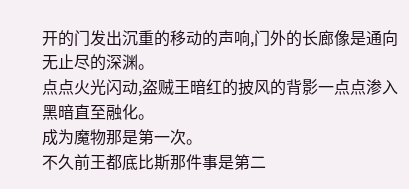开的门发出沉重的移动的声响,门外的长廊像是通向无止尽的深渊。
点点火光闪动,盗贼王暗红的披风的背影一点点渗入黑暗直至融化。
成为魔物那是第一次。
不久前王都底比斯那件事是第二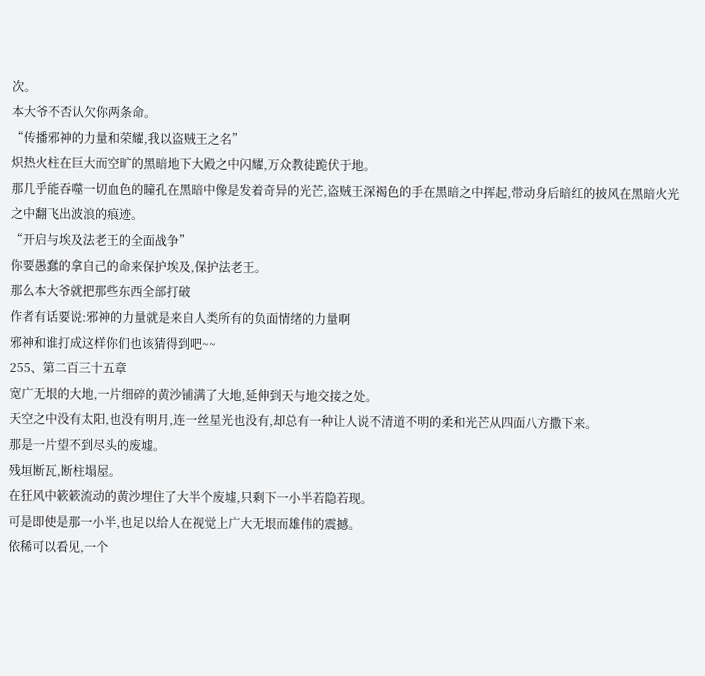次。
本大爷不否认欠你两条命。
“传播邪神的力量和荣耀,我以盗贼王之名”
炽热火柱在巨大而空旷的黑暗地下大殿之中闪耀,万众教徒跪伏于地。
那几乎能吞噬一切血色的瞳孔在黑暗中像是发着奇异的光芒,盗贼王深褐色的手在黑暗之中挥起,带动身后暗红的披风在黑暗火光之中翻飞出波浪的痕迹。
“开启与埃及法老王的全面战争”
你要愚蠢的拿自己的命来保护埃及,保护法老王。
那么本大爷就把那些东西全部打破
作者有话要说:邪神的力量就是来自人类所有的负面情绪的力量啊
邪神和谁打成这样你们也该猜得到吧~~
255、第二百三十五章
宽广无垠的大地,一片细碎的黄沙铺满了大地,延伸到天与地交接之处。
天空之中没有太阳,也没有明月,连一丝星光也没有,却总有一种让人说不清道不明的柔和光芒从四面八方撒下来。
那是一片望不到尽头的废墟。
残垣断瓦,断柱塌屋。
在狂风中簌簌流动的黄沙埋住了大半个废墟,只剩下一小半若隐若现。
可是即使是那一小半,也足以给人在视觉上广大无垠而雄伟的震撼。
依稀可以看见,一个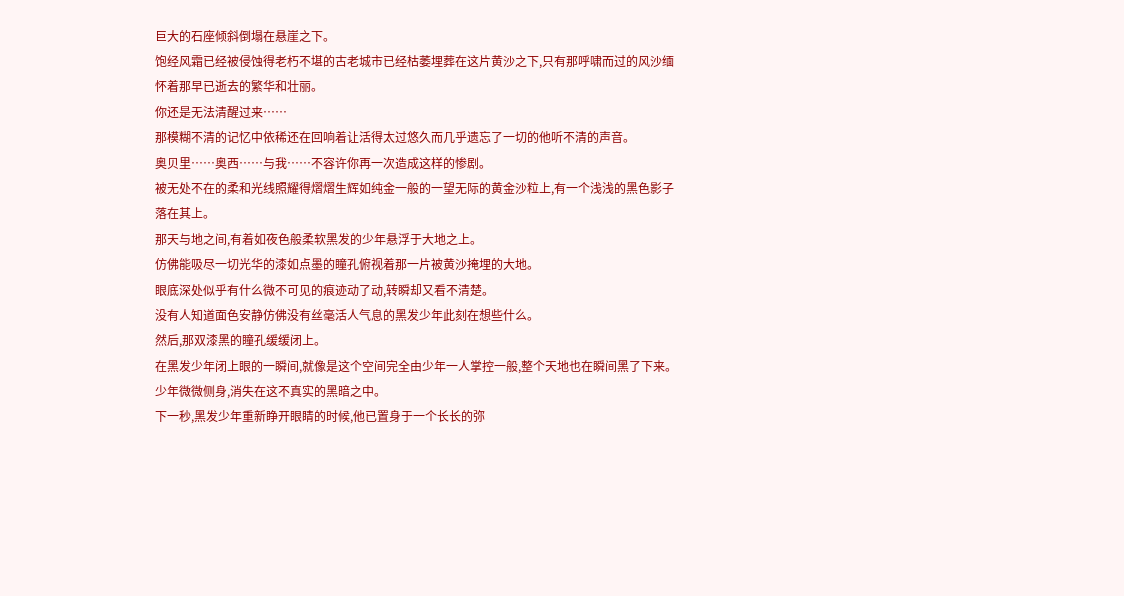巨大的石座倾斜倒塌在悬崖之下。
饱经风霜已经被侵蚀得老朽不堪的古老城市已经枯萎埋葬在这片黄沙之下,只有那呼啸而过的风沙缅怀着那早已逝去的繁华和壮丽。
你还是无法清醒过来……
那模糊不清的记忆中依稀还在回响着让活得太过悠久而几乎遗忘了一切的他听不清的声音。
奥贝里……奥西……与我……不容许你再一次造成这样的惨剧。
被无处不在的柔和光线照耀得熠熠生辉如纯金一般的一望无际的黄金沙粒上,有一个浅浅的黑色影子落在其上。
那天与地之间,有着如夜色般柔软黑发的少年悬浮于大地之上。
仿佛能吸尽一切光华的漆如点墨的瞳孔俯视着那一片被黄沙掩埋的大地。
眼底深处似乎有什么微不可见的痕迹动了动,转瞬却又看不清楚。
没有人知道面色安静仿佛没有丝毫活人气息的黑发少年此刻在想些什么。
然后,那双漆黑的瞳孔缓缓闭上。
在黑发少年闭上眼的一瞬间,就像是这个空间完全由少年一人掌控一般,整个天地也在瞬间黑了下来。
少年微微侧身,消失在这不真实的黑暗之中。
下一秒,黑发少年重新睁开眼睛的时候,他已置身于一个长长的弥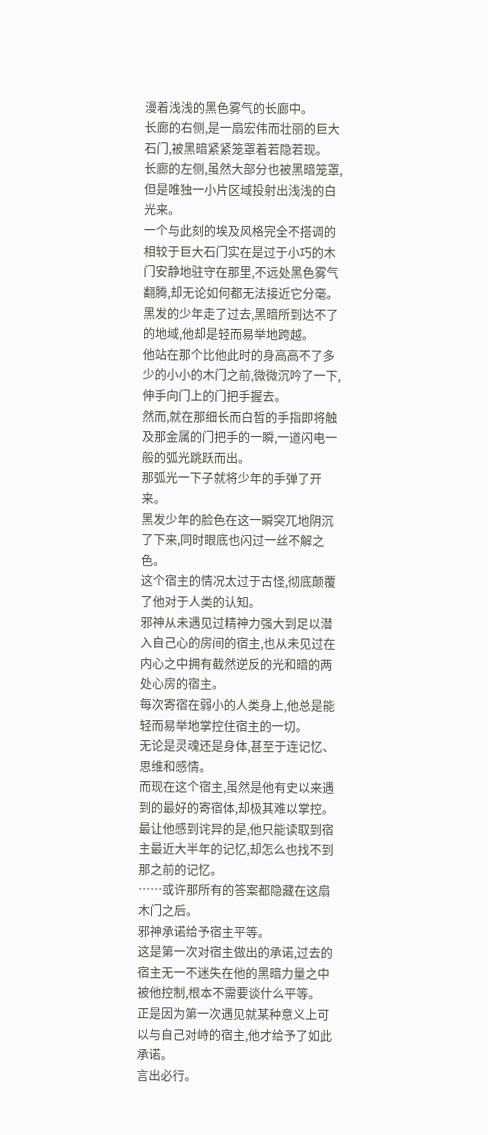漫着浅浅的黑色雾气的长廊中。
长廊的右侧,是一扇宏伟而壮丽的巨大石门,被黑暗紧紧笼罩着若隐若现。
长廊的左侧,虽然大部分也被黑暗笼罩,但是唯独一小片区域投射出浅浅的白光来。
一个与此刻的埃及风格完全不搭调的相较于巨大石门实在是过于小巧的木门安静地驻守在那里,不远处黑色雾气翻腾,却无论如何都无法接近它分毫。
黑发的少年走了过去,黑暗所到达不了的地域,他却是轻而易举地跨越。
他站在那个比他此时的身高高不了多少的小小的木门之前,微微沉吟了一下,伸手向门上的门把手握去。
然而,就在那细长而白皙的手指即将触及那金属的门把手的一瞬,一道闪电一般的弧光跳跃而出。
那弧光一下子就将少年的手弹了开来。
黑发少年的脸色在这一瞬突兀地阴沉了下来,同时眼底也闪过一丝不解之色。
这个宿主的情况太过于古怪,彻底颠覆了他对于人类的认知。
邪神从未遇见过精神力强大到足以潜入自己心的房间的宿主,也从未见过在内心之中拥有截然逆反的光和暗的两处心房的宿主。
每次寄宿在弱小的人类身上,他总是能轻而易举地掌控住宿主的一切。
无论是灵魂还是身体,甚至于连记忆、思维和感情。
而现在这个宿主,虽然是他有史以来遇到的最好的寄宿体,却极其难以掌控。
最让他感到诧异的是,他只能读取到宿主最近大半年的记忆,却怎么也找不到那之前的记忆。
……或许那所有的答案都隐藏在这扇木门之后。
邪神承诺给予宿主平等。
这是第一次对宿主做出的承诺,过去的宿主无一不迷失在他的黑暗力量之中被他控制,根本不需要谈什么平等。
正是因为第一次遇见就某种意义上可以与自己对峙的宿主,他才给予了如此承诺。
言出必行。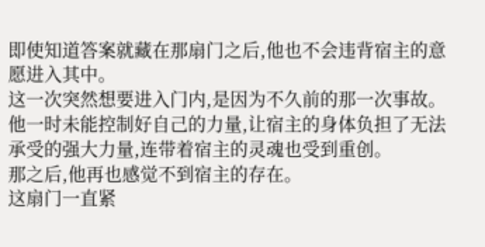即使知道答案就藏在那扇门之后,他也不会违背宿主的意愿进入其中。
这一次突然想要进入门内,是因为不久前的那一次事故。
他一时未能控制好自己的力量,让宿主的身体负担了无法承受的强大力量,连带着宿主的灵魂也受到重创。
那之后,他再也感觉不到宿主的存在。
这扇门一直紧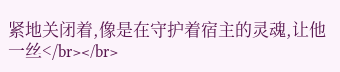紧地关闭着,像是在守护着宿主的灵魂,让他一丝</br></br>